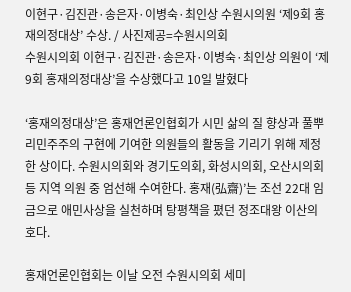이현구·김진관·송은자·이병숙·최인상 수원시의원 ‘제9회 홍재의정대상’ 수상. / 사진제공=수원시의회
수원시의회 이현구·김진관·송은자·이병숙·최인상 의원이 ‘제9회 홍재의정대상’을 수상했다고 10일 발혔다

‘홍재의정대상’은 홍재언론인협회가 시민 삶의 질 향상과 풀뿌리민주주의 구현에 기여한 의원들의 활동을 기리기 위해 제정한 상이다. 수원시의회와 경기도의회, 화성시의회, 오산시의회 등 지역 의원 중 엄선해 수여한다. 홍재(弘齋)’는 조선 22대 임금으로 애민사상을 실천하며 탕평책을 폈던 정조대왕 이산의 호다.

홍재언론인협회는 이날 오전 수원시의회 세미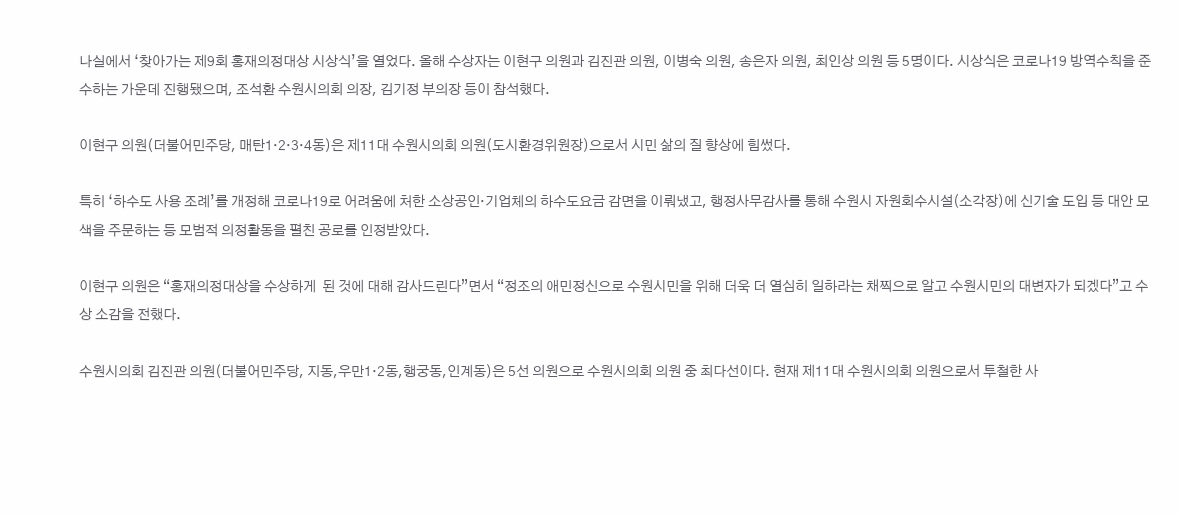나실에서 ‘찾아가는 제9회 홍재의정대상 시상식’을 열었다. 올해 수상자는 이현구 의원과 김진관 의원, 이병숙 의원, 송은자 의원, 최인상 의원 등 5명이다. 시상식은 코로나19 방역수칙을 준수하는 가운데 진행됐으며, 조석환 수원시의회 의장, 김기정 부의장 등이 참석했다.

이현구 의원(더불어민주당, 매탄1·2·3·4동)은 제11대 수원시의회 의원(도시환경위원장)으로서 시민 삶의 질 향상에 힘썼다.

특히 ‘하수도 사용 조례’를 개정해 코로나19로 어려움에 처한 소상공인·기업체의 하수도요금 감면을 이뤄냈고, 행정사무감사를 통해 수원시 자원회수시설(소각장)에 신기술 도입 등 대안 모색을 주문하는 등 모범적 의정활동을 펼친 공로를 인정받았다.

이현구 의원은 “홍재의정대상을 수상하게  된 것에 대해 감사드린다”면서 “정조의 애민정신으로 수원시민을 위해 더욱 더 열심히 일하라는 채찍으로 알고 수원시민의 대변자가 되겠다”고 수상 소감을 전했다.

수원시의회 김진관 의원(더불어민주당, 지동,우만1·2동,행궁동,인계동)은 5선 의원으로 수원시의회 의원 중 최다선이다. 현재 제11대 수원시의회 의원으로서 투철한 사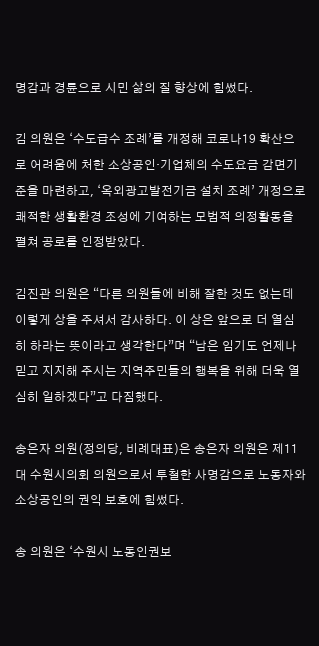명감과 경륜으로 시민 삶의 질 향상에 힘썼다.

김 의원은 ‘수도급수 조례’를 개정해 코로나19 확산으로 어려움에 처한 소상공인·기업체의 수도요금 감면기준을 마련하고, ‘옥외광고발전기금 설치 조례’ 개정으로 쾌적한 생활환경 조성에 기여하는 모범적 의정활동을 펼쳐 공로를 인정받았다.

김진관 의원은 “다른 의원들에 비해 잘한 것도 없는데 이렇게 상을 주셔서 감사하다. 이 상은 앞으로 더 열심히 하라는 뜻이라고 생각한다”며 “남은 임기도 언제나 믿고 지지해 주시는 지역주민들의 행복을 위해 더욱 열심히 일하겠다”고 다짐했다.

송은자 의원(정의당, 비례대표)은 송은자 의원은 제11대 수원시의회 의원으로서 투철한 사명감으로 노동자와 소상공인의 권익 보호에 힘썼다.

송 의원은 ‘수원시 노동인권보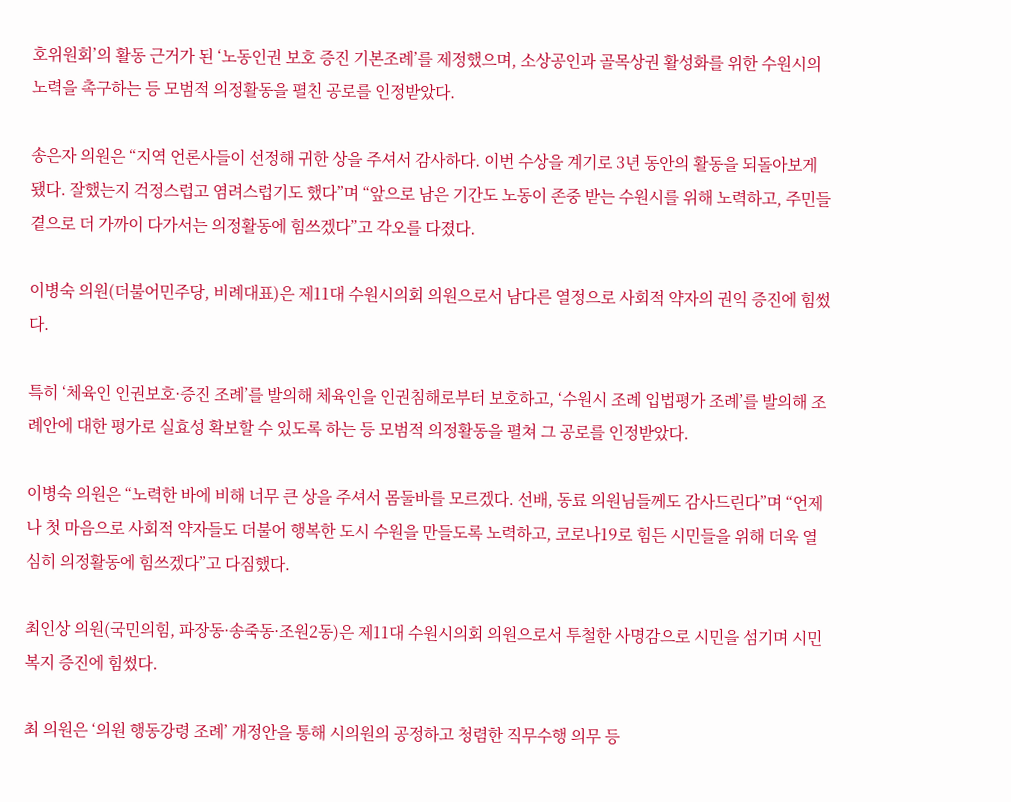호위원회’의 활동 근거가 된 ‘노동인권 보호 증진 기본조례’를 제정했으며, 소상공인과 골목상권 활성화를 위한 수원시의 노력을 촉구하는 등 모범적 의정활동을 펼친 공로를 인정받았다.

송은자 의원은 “지역 언론사들이 선정해 귀한 상을 주셔서 감사하다. 이번 수상을 계기로 3년 동안의 활동을 되돌아보게 됐다. 잘했는지 걱정스럽고 염려스럽기도 했다”며 “앞으로 남은 기간도 노동이 존중 받는 수원시를 위해 노력하고, 주민들 곁으로 더 가까이 다가서는 의정활동에 힘쓰겠다”고 각오를 다졌다.

이병숙 의원(더불어민주당, 비례대표)은 제11대 수원시의회 의원으로서 남다른 열정으로 사회적 약자의 권익 증진에 힘썼다.

특히 ‘체육인 인권보호·증진 조례’를 발의해 체육인을 인권침해로부터 보호하고, ‘수원시 조례 입법평가 조례’를 발의해 조례안에 대한 평가로 실효성 확보할 수 있도록 하는 등 모범적 의정활동을 펼쳐 그 공로를 인정받았다.

이병숙 의원은 “노력한 바에 비해 너무 큰 상을 주셔서 몸둘바를 모르겠다. 선배, 동료 의원님들께도 감사드린다”며 “언제나 첫 마음으로 사회적 약자들도 더불어 행복한 도시 수원을 만들도록 노력하고, 코로나19로 힘든 시민들을 위해 더욱 열심히 의정활동에 힘쓰겠다”고 다짐했다.

최인상 의원(국민의힘, 파장동·송죽동·조원2동)은 제11대 수원시의회 의원으로서 투철한 사명감으로 시민을 섬기며 시민 복지 증진에 힘썼다.

최 의원은 ‘의원 행동강령 조례’ 개정안을 통해 시의원의 공정하고 청렴한 직무수행 의무 등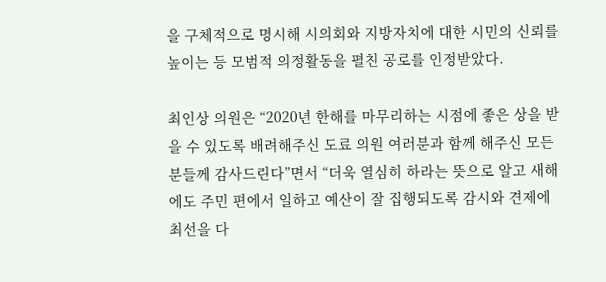을 구체적으로 명시해 시의회와 지방자치에 대한 시민의 신뢰를 높이는 등 모범적 의정활동을 펼친 공로를 인정받았다.

최인상 의원은 “2020년 한해를 마무리하는 시점에 좋은 상을 받을 수 있도록 배려해주신 도료 의원 여러분과 함께 해주신 모든 분들께 감사드린다”면서 “더욱 열심히 하라는 뜻으로 알고 새해에도 주민 편에서 일하고 예산이 잘 집행되도록 감시와 견제에 최선을 다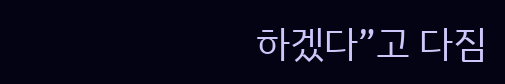하겠다”고 다짐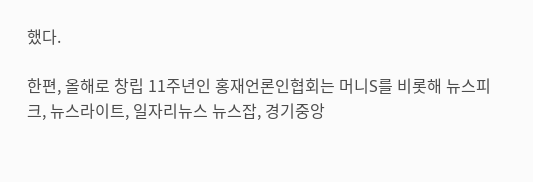했다.

한편, 올해로 창립 11주년인 홍재언론인협회는 머니S를 비롯해 뉴스피크, 뉴스라이트, 일자리뉴스 뉴스잡, 경기중앙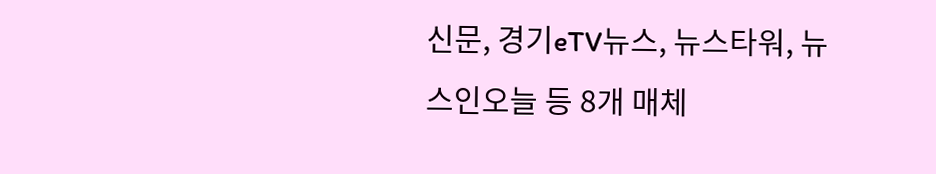신문, 경기eTV뉴스, 뉴스타워, 뉴스인오늘 등 8개 매체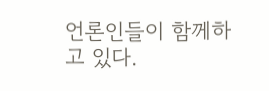언론인들이 함께하고 있다.